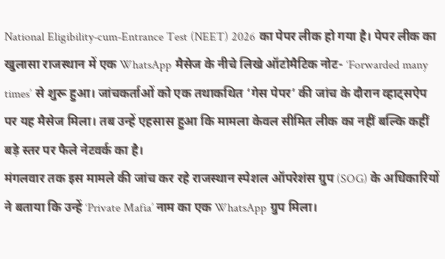National Eligibility-cum-Entrance Test (NEET) 2026 का पेपर लीक हो गया है। पेपर लीक का खुलासा राजस्थान में एक WhatsApp मैसेज के नीचे लिखे ऑटोमैटिक नोट- ‘Forwarded many times’ से शुरू हुआ। जांचकर्ताओं को एक तथाकथित ‘गेस पेपर’ की जांच के दौरान व्हाट्सऐप पर यह मैसेज मिला। तब उन्हें एहसास हुआ कि मामला केवल सीमित लीक का नहीं बल्कि कहीं बड़े स्तर पर फैले नेटवर्क का है।
मंगलवार तक इस मामले की जांच कर रहे राजस्थान स्पेशल ऑपरेशंस ग्रुप (SOG) के अधिकारियों ने बताया कि उन्हें ‘Private Mafia’ नाम का एक WhatsApp ग्रुप मिला।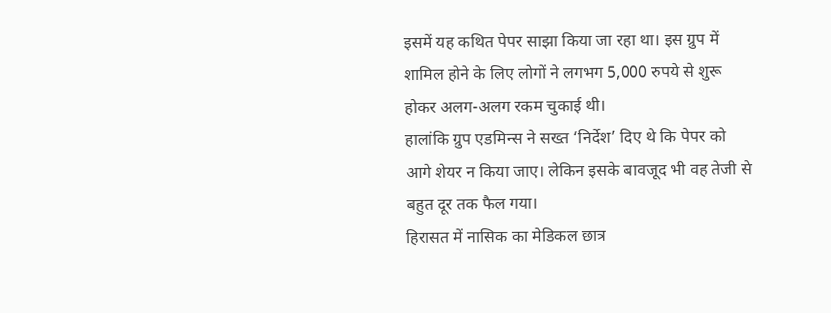इसमें यह कथित पेपर साझा किया जा रहा था। इस ग्रुप में शामिल होने के लिए लोगों ने लगभग 5,000 रुपये से शुरू होकर अलग-अलग रकम चुकाई थी।
हालांकि ग्रुप एडमिन्स ने सख्त ‘निर्देश’ दिए थे कि पेपर को आगे शेयर न किया जाए। लेकिन इसके बावजूद भी वह तेजी से बहुत दूर तक फैल गया।
हिरासत में नासिक का मेडिकल छात्र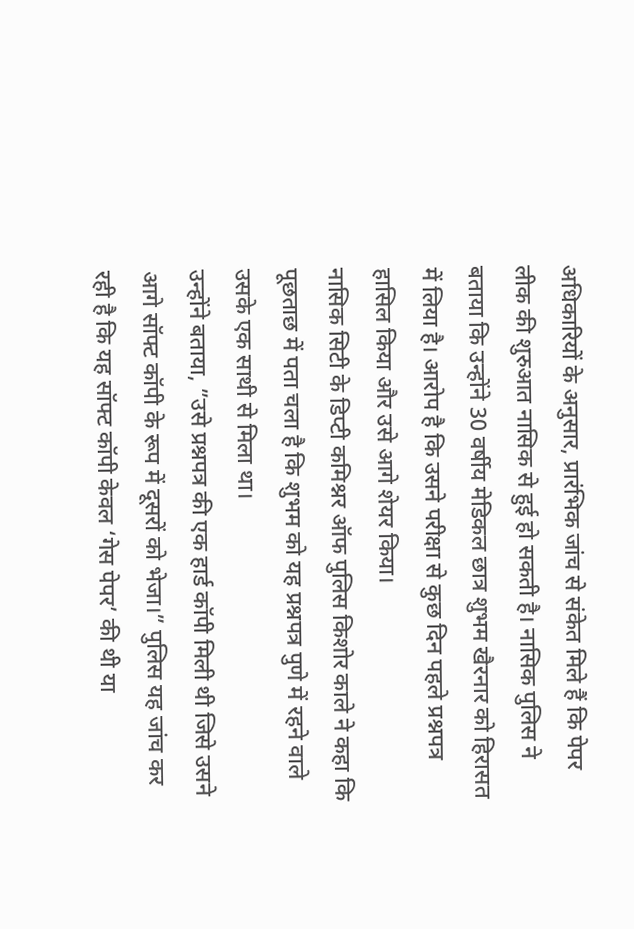अधिकारियों के अनुसार, प्रारंभिक जांच से संकेत मिले हैं कि पेपर लीक की शुरुआत नासिक से हुई हो सकती है। नासिक पुलिस ने बताया कि उन्होंने 30 वर्षीय मेडिकल छात्र शुभम खैरनार को हिरासत में लिया है। आरोप है कि उसने परीक्षा से कुछ दिन पहले प्रश्नपत्र हासिल किया और उसे आगे शेयर किया।
नासिक सिटी के डिप्टी कमिश्नर ऑफ पुलिस किशोर काले ने कहा कि पूछताछ में पता चला है कि शुभम को यह प्रश्नपत्र पुणे में रहने वाले उसके एक साथी से मिला था।
उन्होंने बताया, ”उसे प्रश्नपत्र की एक हार्ड कॉपी मिली थी जिसे उसने आगे सॉफ्ट कॉपी के रूप में दूसरों को भेजा।” पुलिस यह जांच कर रही है कि यह सॉफ्ट कॉपी केवल ‘गेस पेपर’ की थी या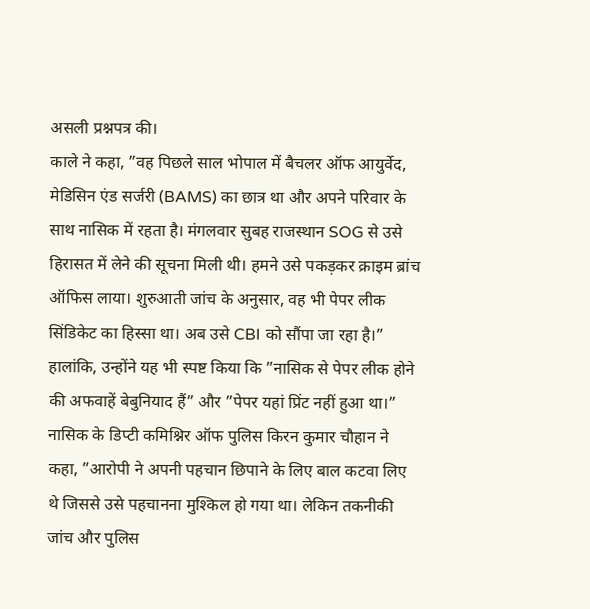असली प्रश्नपत्र की।
काले ने कहा, ”वह पिछले साल भोपाल में बैचलर ऑफ आयुर्वेद, मेडिसिन एंड सर्जरी (BAMS) का छात्र था और अपने परिवार के साथ नासिक में रहता है। मंगलवार सुबह राजस्थान SOG से उसे हिरासत में लेने की सूचना मिली थी। हमने उसे पकड़कर क्राइम ब्रांच ऑफिस लाया। शुरुआती जांच के अनुसार, वह भी पेपर लीक सिंडिकेट का हिस्सा था। अब उसे CBI को सौंपा जा रहा है।”
हालांकि, उन्होंने यह भी स्पष्ट किया कि ”नासिक से पेपर लीक होने की अफवाहें बेबुनियाद हैं” और ”पेपर यहां प्रिंट नहीं हुआ था।”
नासिक के डिप्टी कमिश्निर ऑफ पुलिस किरन कुमार चौहान ने कहा, ”आरोपी ने अपनी पहचान छिपाने के लिए बाल कटवा लिए थे जिससे उसे पहचानना मुश्किल हो गया था। लेकिन तकनीकी जांच और पुलिस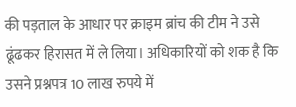की पड़ताल के आधार पर क्राइम ब्रांच की टीम ने उसे ढूंढकर हिरासत में ले लिया। अधिकारियों को शक है कि उसने प्रश्नपत्र 10 लाख रुपये में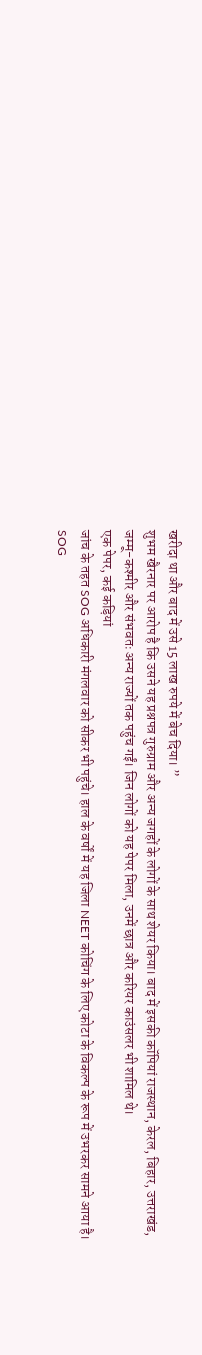खरीदा था और बाद में उसे 15 लाख रुपये में बेच दिया। ”
शुभम खैरनार पर आरोप है कि उसने यह प्रश्नपत्र गुरुग्राम और अन्य जगहों के लोगों के साथ शेयर किया। बाद में इसकी कॉपियां राजस्थान, केरल, बिहार, उत्तराखंड, जम्मू-कश्मीर और संभवतः अन्य राज्यों तक पहुंच गईं। जिन लोगों को यह पेपर मिला, उनमें छात्र और करियर काउंसलर भी शामिल थे।
एक पेपर, कई कड़ियां
जांच के तहत SOG अधिकारी मंगलवार को सीकर भी पहुंचे। हाल के वर्षों में यह जिला NEET कोचिंग के लिए कोटा के विकल्प के रूप में उभरकर सामने आया है।
SOG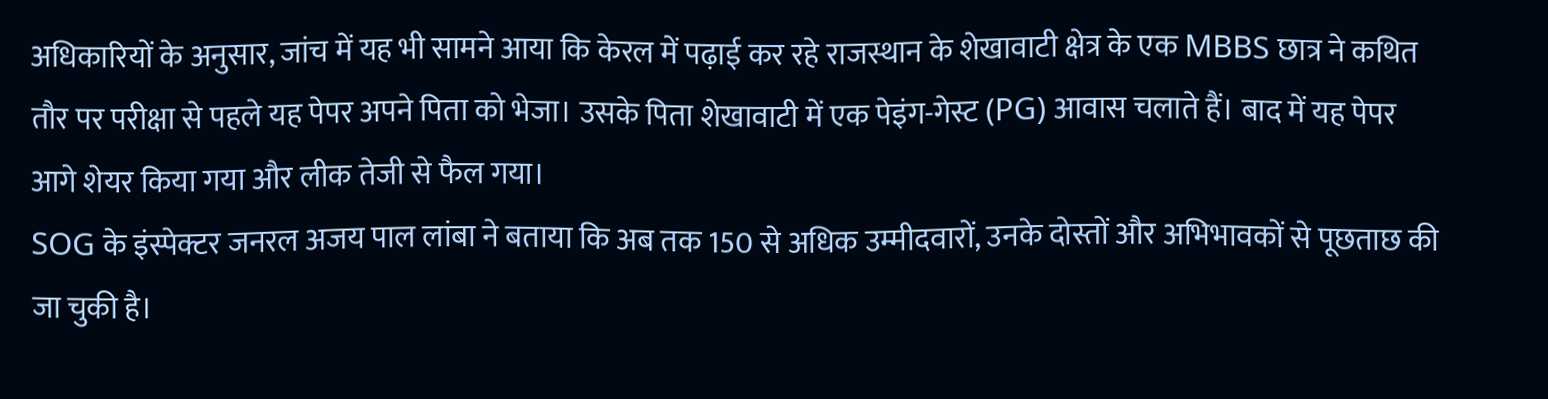अधिकारियों के अनुसार, जांच में यह भी सामने आया कि केरल में पढ़ाई कर रहे राजस्थान के शेखावाटी क्षेत्र के एक MBBS छात्र ने कथित तौर पर परीक्षा से पहले यह पेपर अपने पिता को भेजा। उसके पिता शेखावाटी में एक पेइंग-गेस्ट (PG) आवास चलाते हैं। बाद में यह पेपर आगे शेयर किया गया और लीक तेजी से फैल गया।
SOG के इंस्पेक्टर जनरल अजय पाल लांबा ने बताया कि अब तक 150 से अधिक उम्मीदवारों, उनके दोस्तों और अभिभावकों से पूछताछ की जा चुकी है।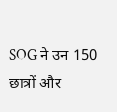SOG ने उन 150 छात्रों और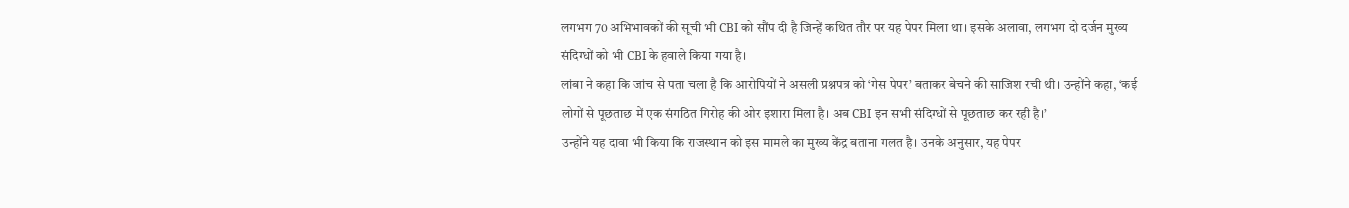लगभग 70 अभिभावकों की सूची भी CBI को सौंप दी है जिन्हें कथित तौर पर यह पेपर मिला था। इसके अलावा, लगभग दो दर्जन मुख्य संदिग्धों को भी CBI के हवाले किया गया है।
लांबा ने कहा कि जांच से पता चला है कि आरोपियों ने असली प्रश्नपत्र को ‘गेस पेपर’ बताकर बेचने की साजिश रची थी। उन्होंने कहा, ‘कई लोगों से पूछताछ में एक संगठित गिरोह की ओर इशारा मिला है। अब CBI इन सभी संदिग्धों से पूछताछ कर रही है।’
उन्होंने यह दावा भी किया कि राजस्थान को इस मामले का मुख्य केंद्र बताना गलत है। उनके अनुसार, यह पेपर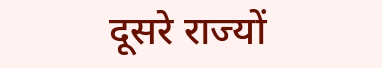दूसरे राज्यों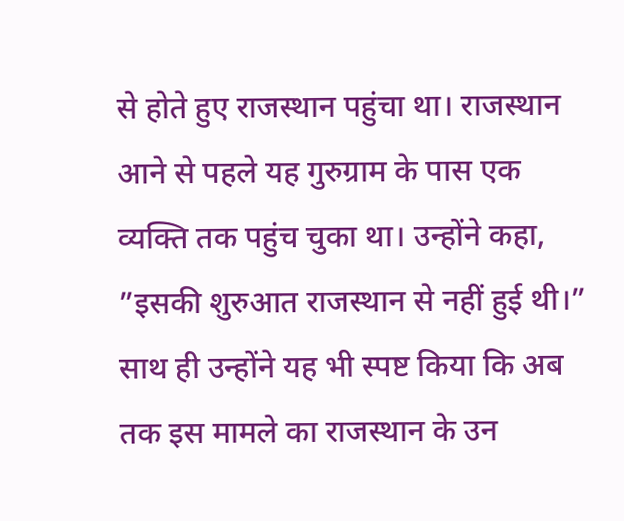से होते हुए राजस्थान पहुंचा था। राजस्थान आने से पहले यह गुरुग्राम के पास एक व्यक्ति तक पहुंच चुका था। उन्होंने कहा, ”इसकी शुरुआत राजस्थान से नहीं हुई थी।”
साथ ही उन्होंने यह भी स्पष्ट किया कि अब तक इस मामले का राजस्थान के उन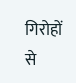गिरोहों से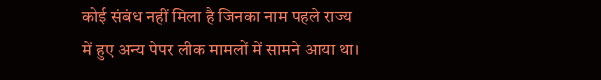कोई संबंध नहीं मिला है जिनका नाम पहले राज्य में हुए अन्य पेपर लीक मामलों में सामने आया था।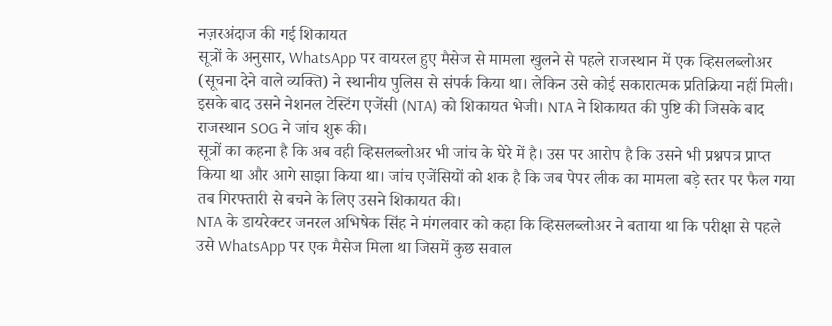नज़रअंदाज की गई शिकायत
सूत्रों के अनुसार, WhatsApp पर वायरल हुए मैसेज से मामला खुलने से पहले राजस्थान में एक व्हिसलब्लोअर (सूचना देने वाले व्यक्ति) ने स्थानीय पुलिस से संपर्क किया था। लेकिन उसे कोई सकारात्मक प्रतिक्रिया नहीं मिली। इसके बाद उसने नेशनल टेस्टिंग एजेंसी (NTA) को शिकायत भेजी। NTA ने शिकायत की पुष्टि की जिसके बाद राजस्थान SOG ने जांच शुरू की।
सूत्रों का कहना है कि अब वही व्हिसलब्लोअर भी जांच के घेरे में है। उस पर आरोप है कि उसने भी प्रश्नपत्र प्राप्त किया था और आगे साझा किया था। जांच एजेंसियों को शक है कि जब पेपर लीक का मामला बड़े स्तर पर फैल गया तब गिरफ्तारी से बचने के लिए उसने शिकायत की।
NTA के डायरेक्टर जनरल अभिषेक सिंह ने मंगलवार को कहा कि व्हिसलब्लोअर ने बताया था कि परीक्षा से पहले उसे WhatsApp पर एक मैसेज मिला था जिसमें कुछ सवाल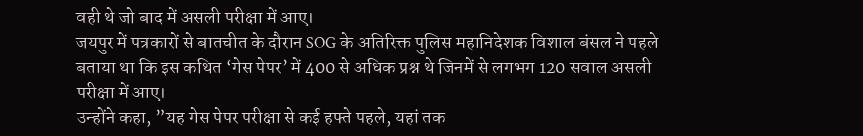वही थे जो बाद में असली परीक्षा में आए।
जयपुर में पत्रकारों से बातचीत के दौरान SOG के अतिरिक्त पुलिस महानिदेशक विशाल बंसल ने पहले बताया था कि इस कथित ‘गेस पेपर’ में 400 से अधिक प्रश्न थे जिनमें से लगभग 120 सवाल असली परीक्षा में आए।
उन्होंने कहा, ”यह गेस पेपर परीक्षा से कई हफ्ते पहले, यहां तक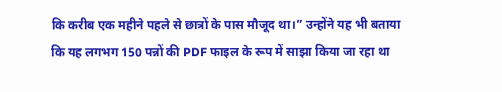कि करीब एक महीने पहले से छात्रों के पास मौजूद था।” उन्होंने यह भी बताया कि यह लगभग 150 पन्नों की PDF फाइल के रूप में साझा किया जा रहा था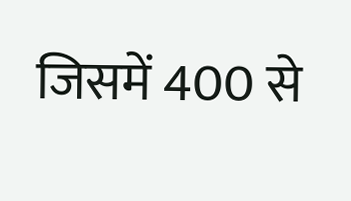जिसमें 400 से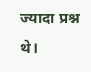ज्यादा प्रश्न थे।